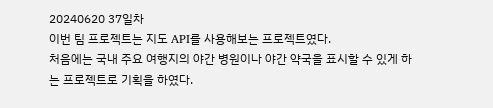20240620 37일차
이번 팀 프로젝트는 지도 API를 사용해보는 프로젝트였다.
처음에는 국내 주요 여행지의 야간 병원이나 야간 약국을 표시할 수 있게 하는 프로젝트로 기획을 하였다.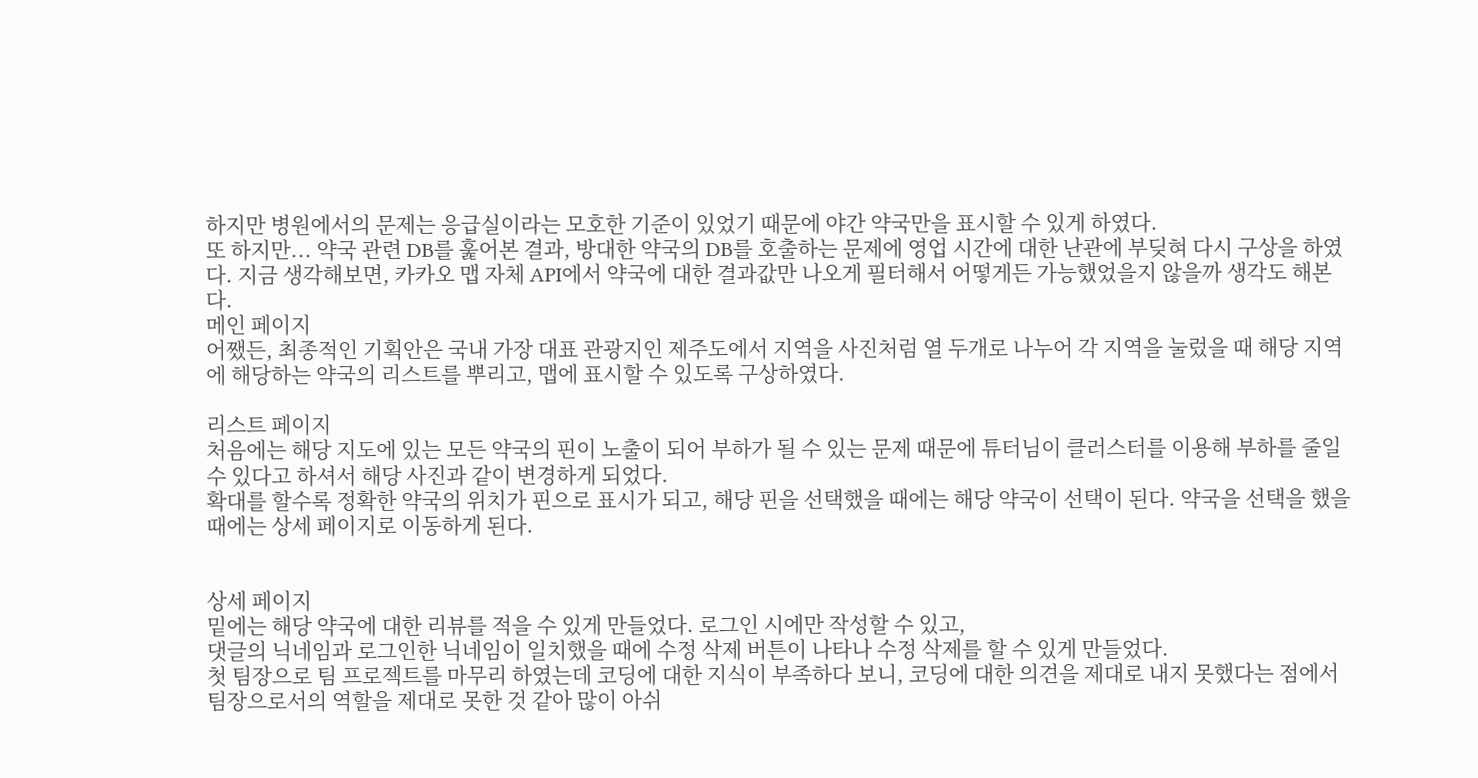하지만 병원에서의 문제는 응급실이라는 모호한 기준이 있었기 때문에 야간 약국만을 표시할 수 있게 하였다.
또 하지만... 약국 관련 DB를 훑어본 결과, 방대한 약국의 DB를 호출하는 문제에 영업 시간에 대한 난관에 부딪혀 다시 구상을 하였다. 지금 생각해보면, 카카오 맵 자체 API에서 약국에 대한 결과값만 나오게 필터해서 어떻게든 가능했었을지 않을까 생각도 해본다.
메인 페이지
어쨌든, 최종적인 기획안은 국내 가장 대표 관광지인 제주도에서 지역을 사진처럼 열 두개로 나누어 각 지역을 눌렀을 때 해당 지역에 해당하는 약국의 리스트를 뿌리고, 맵에 표시할 수 있도록 구상하였다.

리스트 페이지
처음에는 해당 지도에 있는 모든 약국의 핀이 노출이 되어 부하가 될 수 있는 문제 때문에 튜터님이 클러스터를 이용해 부하를 줄일 수 있다고 하셔서 해당 사진과 같이 변경하게 되었다.
확대를 할수록 정확한 약국의 위치가 핀으로 표시가 되고, 해당 핀을 선택했을 때에는 해당 약국이 선택이 된다. 약국을 선택을 했을 때에는 상세 페이지로 이동하게 된다.


상세 페이지
밑에는 해당 약국에 대한 리뷰를 적을 수 있게 만들었다. 로그인 시에만 작성할 수 있고,
댓글의 닉네임과 로그인한 닉네임이 일치했을 때에 수정 삭제 버튼이 나타나 수정 삭제를 할 수 있게 만들었다.
첫 팀장으로 팀 프로젝트를 마무리 하였는데 코딩에 대한 지식이 부족하다 보니, 코딩에 대한 의견을 제대로 내지 못했다는 점에서 팀장으로서의 역할을 제대로 못한 것 같아 많이 아쉬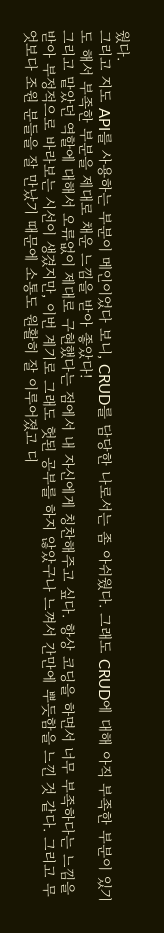웠다.
그리고 지도 API를 사용하는 부분이 메인이었다 보니, CRUD를 담당한 나로서는 좀 아쉬웠다. 그래도 CRUD에 대해 아직 부족한 부분이 있기도 해서 부족한 부분을 제대로 채운 느낌을 받아 좋았다!
그리고 맡았던 역할에 대해서 오류없이 제대로 구현했다는 점에서 내 자신에게 칭찬해주고 싶다. 항상 코딩을 하면서 너무 부족하다는 느낌을 받아 부정적으로 바라보는 시선이 생겼지만, 이번 계기로 그래도 헛된 공부를 하지 않았구나 느껴서 간만에 뿌듯함을 느낀 것 같다. 그리고 무엇보다 조원 분들을 잘 만났기 때문에 소통도 원활히 잘 이루어졌고 디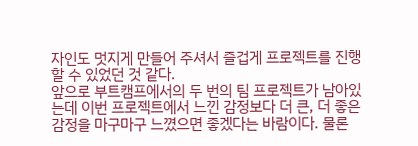자인도 멋지게 만들어 주셔서 즐겁게 프로젝트를 진행할 수 있었던 것 같다.
앞으로 부트캠프에서의 두 번의 팀 프로젝트가 남아있는데 이번 프로젝트에서 느낀 감정보다 더 큰, 더 좋은 감정을 마구마구 느꼈으면 좋겠다는 바람이다. 물론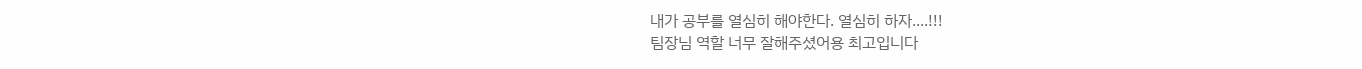내가 공부를 열심히 해야한다. 열심히 하자....!!!
팀장님 역할 너무 잘해주셨어용 최고입니다